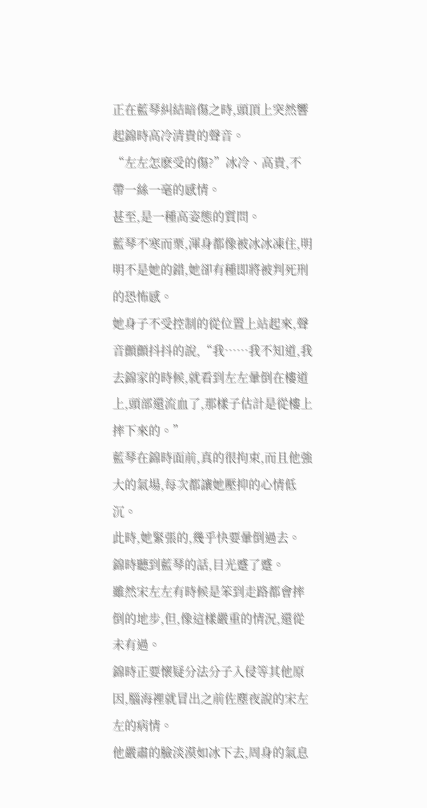正在藍琴糾結暗傷之時,頭頂上突然響起錦時高冷清貴的聲音。
“左左怎麽受的傷?”冰冷、高貴,不帶一絲一毫的感情。
甚至,是一種高姿態的質問。
藍琴不寒而栗,渾身都像被冰冰凍住,明明不是她的錯,她卻有種即將被判死刑的恐怖感。
她身子不受控制的從位置上站起來,聲音顫顫抖抖的說,“我……我不知道,我去錦家的時候,就看到左左暈倒在樓道上,頭部還流血了,那樣子估計是從樓上摔下來的。”
藍琴在錦時面前,真的很拘束,而且他強大的氣場,每次都讓她壓抑的心情低沉。
此時,她緊張的,幾乎快要暈倒過去。
錦時聽到藍琴的話,目光蹙了蹙。
雖然宋左左有時候是笨到走路都會摔倒的地步,但,像這樣嚴重的情況,還從未有過。
錦時正要懷疑分法分子入侵等其他原因,腦海裡就冒出之前佐塵夜說的宋左左的病情。
他嚴肅的臉淡漠如冰下去,周身的氣息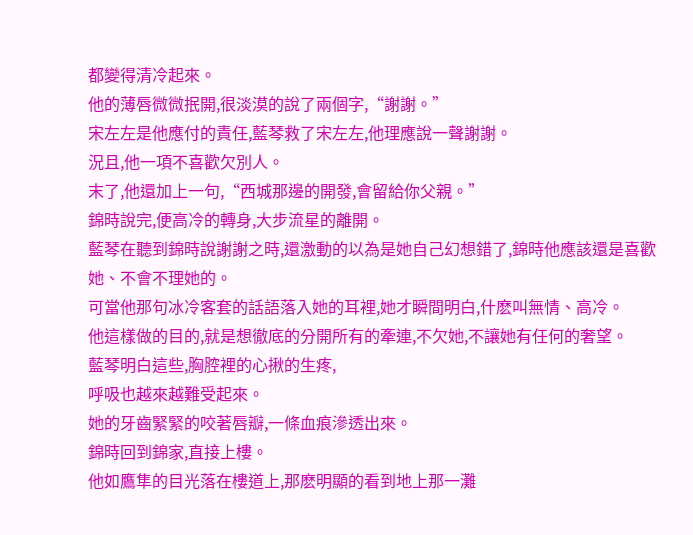都變得清冷起來。
他的薄唇微微抿開,很淡漠的說了兩個字,“謝謝。”
宋左左是他應付的責任,藍琴救了宋左左,他理應說一聲謝謝。
況且,他一項不喜歡欠別人。
末了,他還加上一句,“西城那邊的開發,會留給你父親。”
錦時說完,便高冷的轉身,大步流星的離開。
藍琴在聽到錦時說謝謝之時,還激動的以為是她自己幻想錯了,錦時他應該還是喜歡她、不會不理她的。
可當他那句冰冷客套的話語落入她的耳裡,她才瞬間明白,什麽叫無情、高冷。
他這樣做的目的,就是想徹底的分開所有的牽連,不欠她,不讓她有任何的奢望。
藍琴明白這些,胸腔裡的心揪的生疼,
呼吸也越來越難受起來。
她的牙齒緊緊的咬著唇瓣,一條血痕滲透出來。
錦時回到錦家,直接上樓。
他如鷹隼的目光落在樓道上,那麽明顯的看到地上那一灘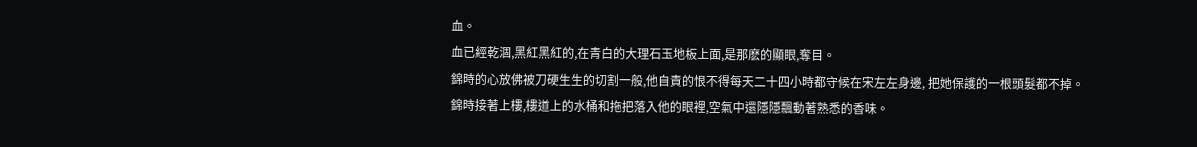血。
血已經乾涸,黑紅黑紅的,在青白的大理石玉地板上面,是那麽的顯眼,奪目。
錦時的心放佛被刀硬生生的切割一般,他自責的恨不得每天二十四小時都守候在宋左左身邊, 把她保護的一根頭髮都不掉。
錦時接著上樓,樓道上的水桶和拖把落入他的眼裡,空氣中還隱隱飄動著熟悉的香味。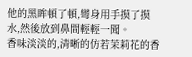他的黑眸頓了頓,彎身用手摸了摸水,然後放到鼻間輕輕一聞。
香味淡淡的,清晰的仿若茉莉花的香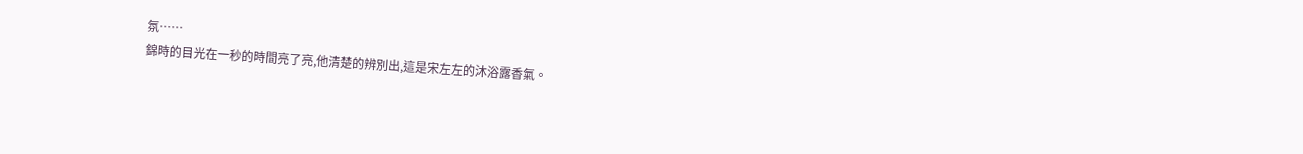氛……
錦時的目光在一秒的時間亮了亮,他清楚的辨別出,這是宋左左的沐浴露香氣。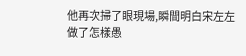他再次掃了眼現場,瞬間明白宋左左做了怎樣愚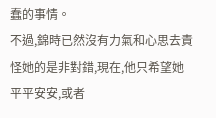蠢的事情。
不過,錦時已然沒有力氣和心思去責怪她的是非對錯,現在,他只希望她平平安安,或者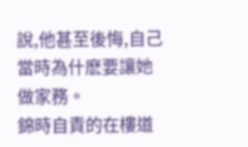說,他甚至後悔,自己當時為什麽要讓她做家務。
錦時自責的在樓道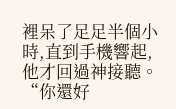裡呆了足足半個小時,直到手機響起,他才回過神接聽。
“你還好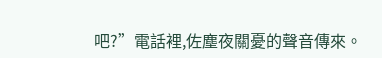吧?”電話裡,佐塵夜關憂的聲音傳來。